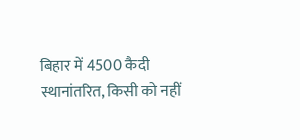बिहार में 4500 कैदी स्थानांतरित, किसी को नहीं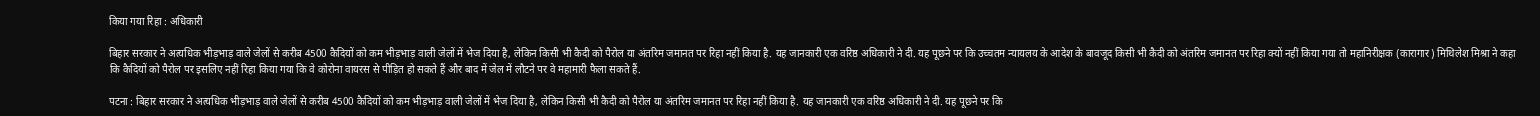किया गया रिहा : अधिकारी

बिहार सरकार ने अत्यधिक भीड़भाड़ वाले जेलों से करीब 4500 कैदियों को कम भीड़भाड़ वाली जेलों में भेज दिया है, लेकिन किसी भी कैदी को पैरोल या अंतरिम जमानत पर रिहा नहीं किया है. यह जानकारी एक वरिष्ठ अधिकारी ने दी. यह पूछने पर कि उच्चतम न्यायलय के आदेश के बावजूद किसी भी कैदी को अंतरिम जमानत पर रिहा क्यों नहीं किया गया तो महानिरीक्षक (कारागार) मिथिलेश मिश्रा ने कहा कि कैदियों को पैरोल पर इसलिए नहीं रिहा किया गया कि वे कोरोना वायरस से पीड़ित हो सकते हैं और बाद में जेल में लौटने पर वे महामारी फैला सकते हैं.

पटना : बिहार सरकार ने अत्यधिक भीड़भाड़ वाले जेलों से करीब 4500 कैदियों को कम भीड़भाड़ वाली जेलों में भेज दिया है, लेकिन किसी भी कैदी को पैरोल या अंतरिम जमानत पर रिहा नहीं किया है. यह जानकारी एक वरिष्ठ अधिकारी ने दी. यह पूछने पर कि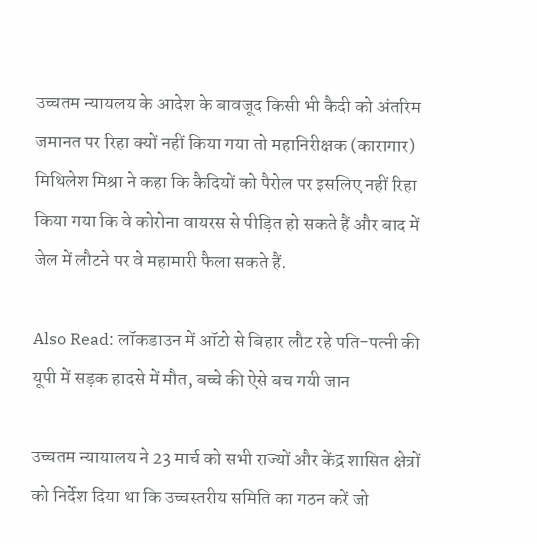उच्चतम न्यायलय के आदेश के बावजूद किसी भी कैदी को अंतरिम जमानत पर रिहा क्यों नहीं किया गया तो महानिरीक्षक (कारागार) मिथिलेश मिश्रा ने कहा कि कैदियों को पैरोल पर इसलिए नहीं रिहा किया गया कि वे कोरोना वायरस से पीड़ित हो सकते हैं और बाद में जेल में लौटने पर वे महामारी फैला सकते हैं.

Also Read: लॉकडाउन में ऑटो से बिहार लौट रहे पति-पत्नी की यूपी में सड़क हादसे में मौत, बच्चे की ऐसे बच गयी जान

उच्चतम न्यायालय ने 23 मार्च को सभी राज्यों और केंद्र शासित क्षेत्रों को निर्देश दिया था कि उच्चस्तरीय समिति का गठन करें जो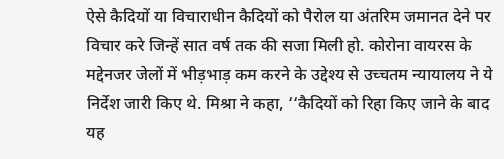ऐसे कैदियों या विचाराधीन कैदियों को पैरोल या अंतरिम जमानत देने पर विचार करे जिन्हें सात वर्ष तक की सजा मिली हो. कोरोना वायरस के मद्देनजर जेलों में भीड़भाड़ कम करने के उद्देश्य से उच्चतम न्यायालय ने ये निर्देश जारी किए थे. मिश्रा ने कहा, ‘‘कैदियों को रिहा किए जाने के बाद यह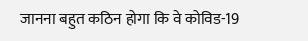जानना बहुत कठिन होगा कि वे कोविड-19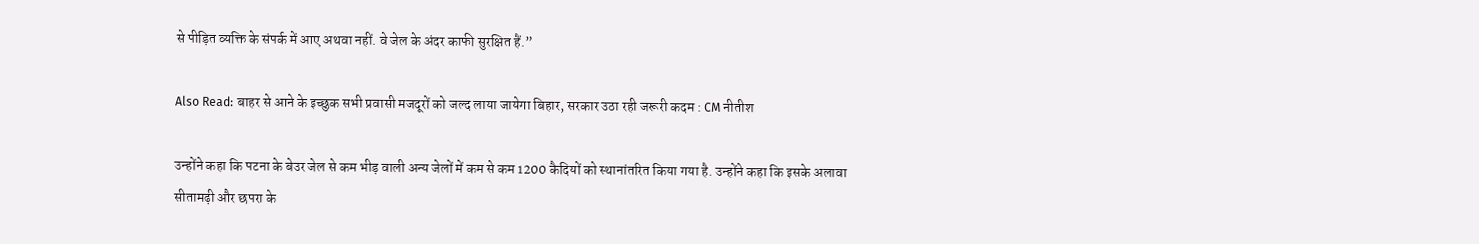से पीड़ित व्यक्ति के संपर्क में आए अथवा नहीं. वे जेल के अंदर काफी सुरक्षित हैं.”

Also Read: बाहर से आने के इच्छुक सभी प्रवासी मजदूरों को जल्द लाया जायेगा बिहार, सरकार उठा रही जरूरी कदम : CM नीतीश

उन्होंने कहा कि पटना के बेउर जेल से कम भीड़ वाली अन्य जेलों में कम से कम 1200 कैदियों को स्थानांतरित किया गया है. उन्होंने कहा कि इसके अलावा सीतामढ़ी और छपरा के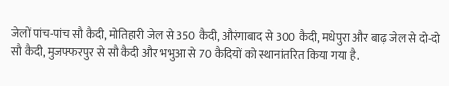जेलों पांच-पांच सौ कैदी, मोतिहारी जेल से 350 कैदी, औरंगाबाद से 300 कैदी, मधेपुरा और बाढ़ जेल से दो-दो सौ कैदी, मुजफ्फरपुर से सौ कैदी और भभुआ से 70 कैदियों को स्थानांतरित किया गया है.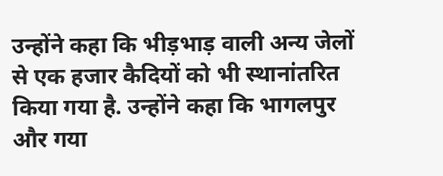उन्होंने कहा कि भीड़भाड़ वाली अन्य जेलों से एक हजार कैदियों को भी स्थानांतरित किया गया है. उन्होंने कहा कि भागलपुर और गया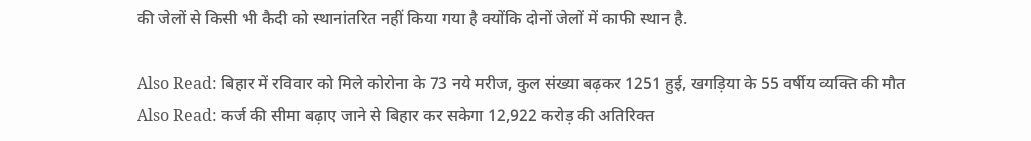की जेलों से किसी भी कैदी को स्थानांतरित नहीं किया गया है क्योंकि दोनों जेलों में काफी स्थान है.

Also Read: बिहार में रविवार को मिले कोरोना के 73 नये मरीज, कुल संख्या बढ़कर 1251 हुई, खगड़िया के 55 वर्षीय व्यक्ति की मौत
Also Read: कर्ज की सीमा बढ़ाए जाने से बिहार कर सकेगा 12,922 करोड़ की अतिरिक्त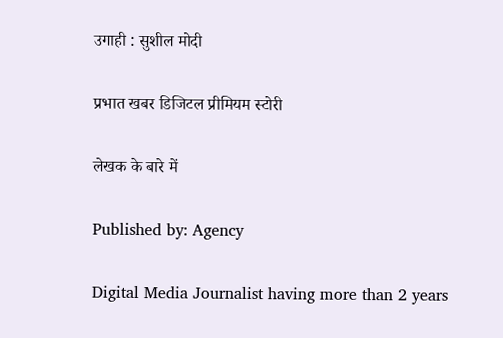उगाही : सुशील मोदी

प्रभात खबर डिजिटल प्रीमियम स्टोरी

लेखक के बारे में

Published by: Agency

Digital Media Journalist having more than 2 years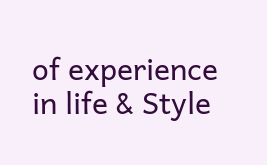of experience in life & Style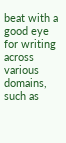beat with a good eye for writing across various domains, such as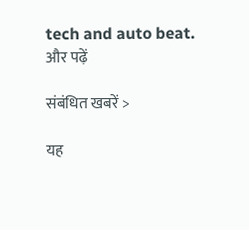tech and auto beat.
और पढ़ें

संबंधित खबरें >

यह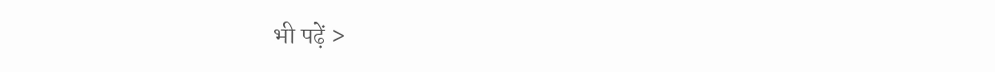भी पढ़ें >